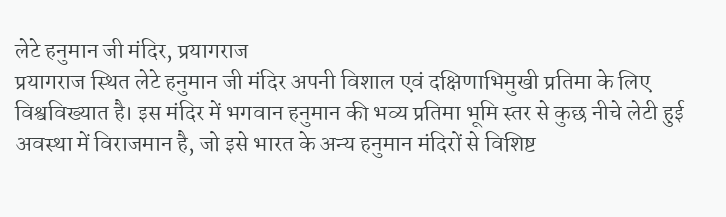लेटे हनुमान जी मंदिर, प्रयागराज
प्रयागराज स्थित लेटे हनुमान जी मंदिर अपनी विशाल एवं दक्षिणाभिमुखी प्रतिमा के लिए विश्वविख्यात है। इस मंदिर में भगवान हनुमान की भव्य प्रतिमा भूमि स्तर से कुछ नीचे लेटी हुई अवस्था में विराजमान है, जो इसे भारत के अन्य हनुमान मंदिरों से विशिष्ट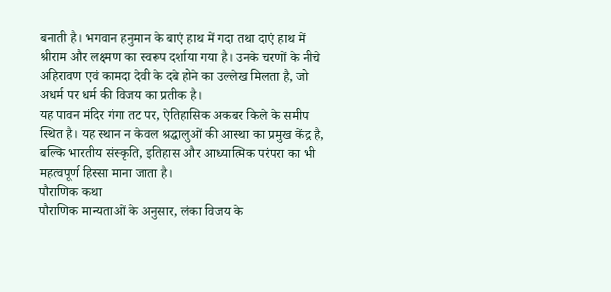बनाती है। भगवान हनुमान के बाएं हाथ में गदा तथा दाएं हाथ में श्रीराम और लक्ष्मण का स्वरूप दर्शाया गया है। उनके चरणों के नीचे अहिरावण एवं कामदा देवी के दबे होने का उल्लेख मिलता है, जो अधर्म पर धर्म की विजय का प्रतीक है।
यह पावन मंदिर गंगा तट पर, ऐतिहासिक अकबर किले के समीप स्थित है। यह स्थान न केवल श्रद्धालुओं की आस्था का प्रमुख केंद्र है, बल्कि भारतीय संस्कृति, इतिहास और आध्यात्मिक परंपरा का भी महत्वपूर्ण हिस्सा माना जाता है।
पौराणिक कथा
पौराणिक मान्यताओं के अनुसार, लंका विजय के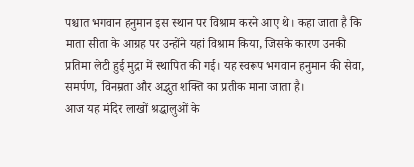पश्चात भगवान हनुमान इस स्थान पर विश्राम करने आए थे। कहा जाता है कि माता सीता के आग्रह पर उन्होंने यहां विश्राम किया, जिसके कारण उनकी प्रतिमा लेटी हुई मुद्रा में स्थापित की गई। यह स्वरूप भगवान हनुमान की सेवा, समर्पण, विनम्रता और अद्भुत शक्ति का प्रतीक माना जाता है।
आज यह मंदिर लाखों श्रद्धालुओं के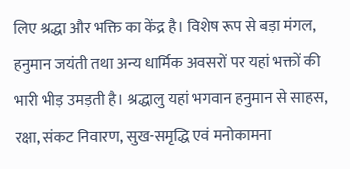लिए श्रद्धा और भक्ति का केंद्र है। विशेष रूप से बड़ा मंगल, हनुमान जयंती तथा अन्य धार्मिक अवसरों पर यहां भक्तों की भारी भीड़ उमड़ती है। श्रद्धालु यहां भगवान हनुमान से साहस, रक्षा, संकट निवारण, सुख-समृद्धि एवं मनोकामना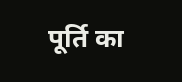पूर्ति का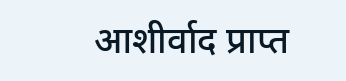आशीर्वाद प्राप्त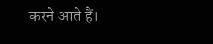करने आते हैं।